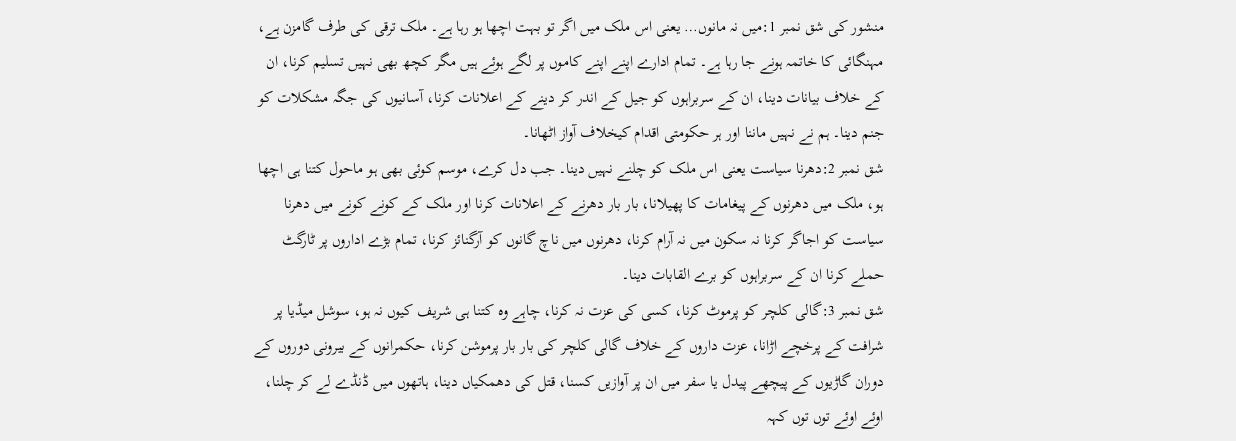منشور کی شق نمبر 1:میں نہ مانوں… یعنی اس ملک میں اگر تو بہت اچھا ہو رہا ہے۔ ملک ترقی کی طرف گامزن ہے، مہنگائی کا خاتمہ ہونے جا رہا ہے۔ تمام ادارے اپنے اپنے کاموں پر لگے ہوئے ہیں مگر کچھ بھی نہیں تسلیم کرنا، ان کے خلاف بیانات دینا، ان کے سربراہوں کو جیل کے اندر کر دینے کے اعلانات کرنا، آسانیوں کی جگہ مشکلات کو جنم دینا۔ ہم نے نہیں ماننا اور ہر حکومتی اقدام کیخلاف آواز اٹھانا۔
شق نمبر 2:دھرنا سیاست یعنی اس ملک کو چلنے نہیں دینا۔ جب دل کرے، موسم کوئی بھی ہو ماحول کتنا ہی اچھا ہو، ملک میں دھرنوں کے پیغامات کا پھیلانا، بار بار دھرنے کے اعلانات کرنا اور ملک کے کونے کونے میں دھرنا سیاست کو اجاگر کرنا نہ سکون میں نہ آرام کرنا، دھرنوں میں ناچ گانوں کو آرگنائز کرنا، تمام بڑے اداروں پر ٹارگٹ حملے کرنا ان کے سربراہوں کو برے القابات دینا۔
شق نمبر 3:گالی کلچر کو پرموٹ کرنا، کسی کی عزت نہ کرنا، چاہے وہ کتنا ہی شریف کیوں نہ ہو، سوشل میڈیا پر شرافت کے پرخچے اڑانا، عزت داروں کے خلاف گالی کلچر کی بار بار پرموشن کرنا، حکمرانوں کے بیرونی دوروں کے دوران گاڑیوں کے پیچھے پیدل یا سفر میں ان پر آوازیں کسنا، قتل کی دھمکیاں دینا، ہاتھوں میں ڈنڈے لے کر چلنا، اوئے اوئے توں توں کہہ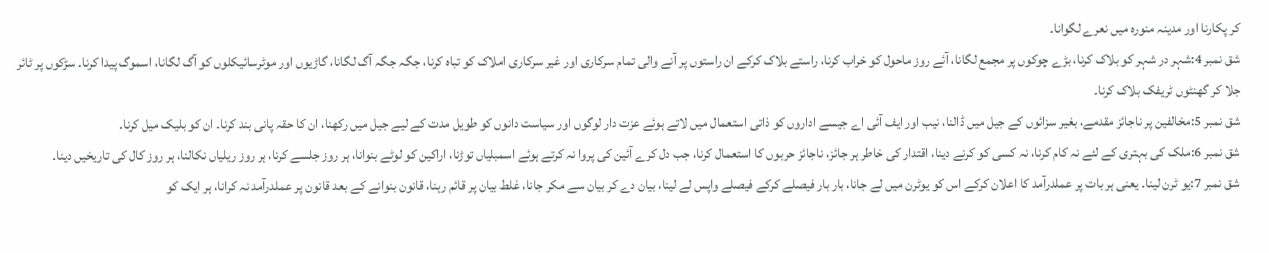کر پکارنا اور مدینہ منورہ میں نعرے لگوانا۔
شق نمبر 4:شہر در شہر کو بلاک کرنا، بڑے چوکوں پر مجمع لگانا، آئے روز ماحول کو خراب کرنا، راستے بلاک کرکے ان راستوں پر آنے والی تمام سرکاری اور غیر سرکاری املاک کو تباہ کرنا، جگہ جگہ آگ لگانا، گاڑیوں اور موٹرسائیکلوں کو آگ لگانا، اسموگ پیدا کرنا۔ سڑکوں پر ٹائر جلا کر گھنٹوں ٹریفک بلاک کرنا۔
شق نمبر 5:مخالفین پر ناجائز مقدمے، بغیر سزائوں کے جیل میں ڈالنا، نیب اور ایف آئی اے جیسے اداروں کو ذاتی استعمال میں لاتے ہوئے عزت دار لوگوں اور سیاست دانوں کو طویل مدت کے لیے جیل میں رکھنا، ان کا حقہ پانی بند کرنا۔ ان کو بلیک میل کرنا۔
شق نمبر 6:ملک کی بہتری کے لئے نہ کام کرنا، نہ کسی کو کرنے دینا، اقتدار کی خاطر ہر جائز، ناجائز حربوں کا استعمال کرنا، جب دل کرے آئین کی پروا نہ کرتے ہوئے اسمبلیاں توڑنا، اراکین کو لوٹے بنوانا، ہر روز جلسے کرنا، ہر روز ریلیاں نکالنا، ہر روز کال کی تاریخیں دینا۔
شق نمبر 7:یو ٹرن لینا۔ یعنی ہر بات پر عملدرآمد کا اعلان کرکے اس کو یوٹرن میں لے جانا، بار بار فیصلے کرکے فیصلے واپس لے لینا، بیان دے کر بیان سے مکر جانا، غلط بیان پر قائم رہنا، قانون بنوانے کے بعد قانون پر عملدرآمد نہ کرانا، ہر ایک کو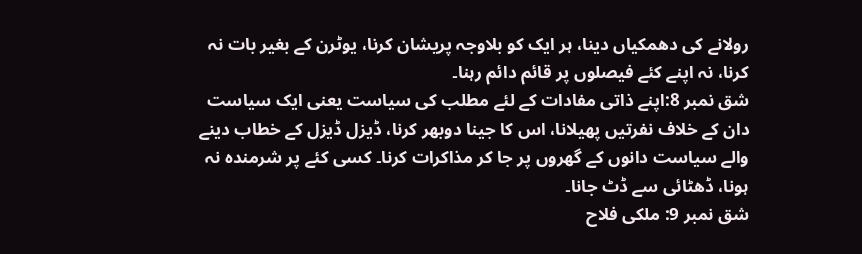رولانے کی دھمکیاں دینا، ہر ایک کو بلاوجہ پریشان کرنا، یوٹرن کے بغیر بات نہ کرنا، نہ اپنے کئے فیصلوں پر قائم دائم رہنا۔
شق نمبر 8:اپنے ذاتی مفادات کے لئے مطلب کی سیاست یعنی ایک سیاست دان کے خلاف نفرتیں پھیلانا، اس کا جینا دوبھر کرنا، ڈیزل ڈیزل کے خطاب دینے والے سیاست دانوں کے گھروں پر جا کر مذاکرات کرنا۔ کسی کئے پر شرمندہ نہ ہونا، ڈھٹائی سے ڈٹ جانا۔
شق نمبر 9: ملکی فلاح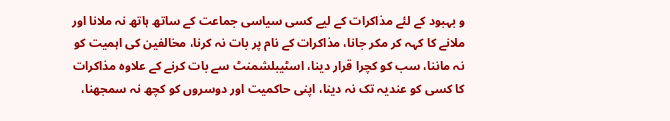و بہبود کے لئے مذاکرات کے لیے کسی سیاسی جماعت کے ساتھ ہاتھ نہ ملانا اور ملانے کا کہہ کر مکر جانا، مذاکرات کے نام پر بات نہ کرنا، مخالفین کی اہمیت کو نہ ماننا، سب کو کچرا قرار دینا، اسٹیبلشمنٹ سے بات کرنے کے علاوہ مذاکرات کا کسی کو عندیہ تک نہ دینا، اپنی حاکمیت اور دوسروں کو کچھ نہ سمجھنا،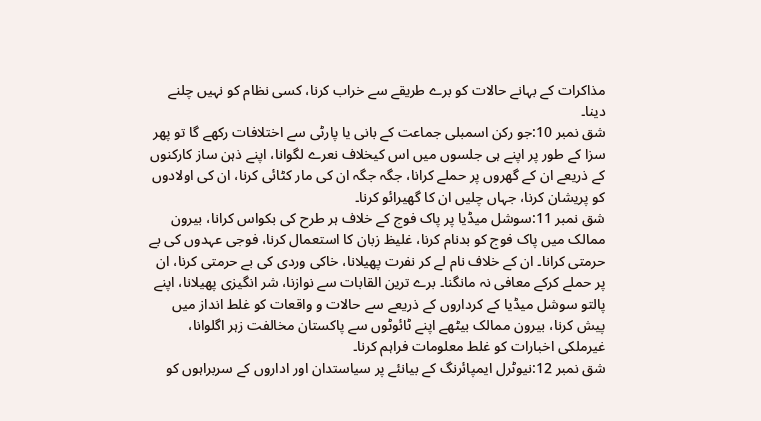مذاکرات کے بہانے حالات کو برے طریقے سے خراب کرنا، کسی نظام کو نہیں چلنے دینا۔
شق نمبر 10:جو رکن اسمبلی جماعت کے بانی یا پارٹی سے اختلافات رکھے گا تو پھر سزا کے طور پر اپنے ہی جلسوں میں اس کیخلاف نعرے لگوانا، اپنے ذہن ساز کارکنوں کے ذریعے ان کے گھروں پر حملے کرانا، جگہ جگہ ان کی مار کٹائی کرنا، ان کی اولادوں کو پریشان کرنا، جہاں چلیں ان کا گھیرائو کرنا۔
شق نمبر 11:سوشل میڈیا پر پاک فوج کے خلاف ہر طرح کی بکواس کرانا، بیرون ممالک میں پاک فوج کو بدنام کرنا، غلیظ زبان کا استعمال کرنا، فوجی عہدوں کی بے حرمتی کرانا۔ ان کے خلاف نام لے کر نفرت پھیلانا، خاکی وردی کی بے حرمتی کرنا، ان پر حملے کرکے معافی نہ مانگنا۔ برے ترین القابات سے نوازنا، شر انگیزی پھیلانا، اپنے پالتو سوشل میڈیا کے کرداروں کے ذریعے سے حالات و واقعات کو غلط انداز میں پیش کرنا، بیرون ممالک بیٹھے اپنے ٹائوٹوں سے پاکستان مخالفت زہر اگلوانا، غیرملکی اخبارات کو غلط معلومات فراہم کرنا۔
شق نمبر 12:نیوٹرل ایمپائرنگ کے بیانئے پر سیاستدان اور اداروں کے سربراہوں کو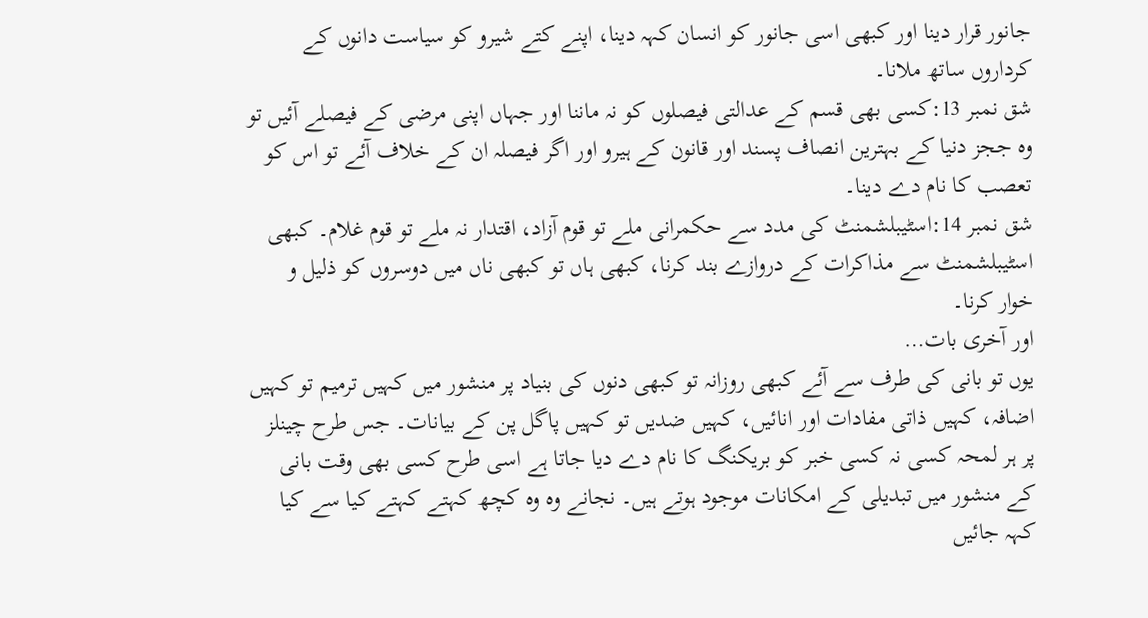جانور قرار دینا اور کبھی اسی جانور کو انسان کہہ دینا، اپنے کتے شیرو کو سیاست دانوں کے کرداروں ساتھ ملانا۔
شق نمبر 13:کسی بھی قسم کے عدالتی فیصلوں کو نہ ماننا اور جہاں اپنی مرضی کے فیصلے آئیں تو وہ ججز دنیا کے بہترین انصاف پسند اور قانون کے ہیرو اور اگر فیصلہ ان کے خلاف آئے تو اس کو تعصب کا نام دے دینا۔
شق نمبر 14:اسٹیبلشمنٹ کی مدد سے حکمرانی ملے تو قوم آزاد، اقتدار نہ ملے تو قوم غلام۔ کبھی اسٹیبلشمنٹ سے مذاکرات کے دروازے بند کرنا، کبھی ہاں تو کبھی ناں میں دوسروں کو ذلیل و خوار کرنا۔
اور آخری بات…
یوں تو بانی کی طرف سے آئے کبھی روزانہ تو کبھی دنوں کی بنیاد پر منشور میں کہیں ترمیم تو کہیں اضافہ، کہیں ذاتی مفادات اور انائیں، کہیں ضدیں تو کہیں پاگل پن کے بیانات۔ جس طرح چینلز پر ہر لمحہ کسی نہ کسی خبر کو بریکنگ کا نام دے دیا جاتا ہے اسی طرح کسی بھی وقت بانی کے منشور میں تبدیلی کے امکانات موجود ہوتے ہیں۔ نجانے وہ وہ کچھ کہتے کہتے کیا سے کیا کہہ جائیں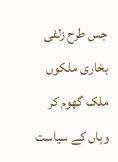جس طرح زلفی بخاری ملکوں ملک گھوم کر وہاں کے سیاست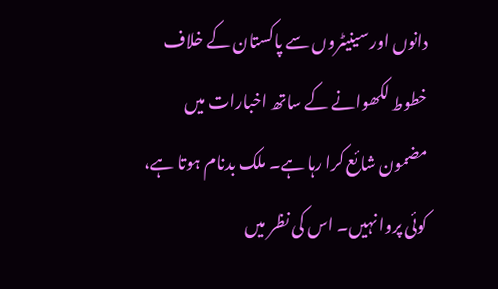دانوں اور سینیٹروں سے پاکستان کے خلاف خطوط لکھوانے کے ساتھ اخبارات میں مضمون شائع کرا رہا ہے۔ ملک بدنام ہوتا ہے، کوئی پروا نہیں۔ اس کی نظر میں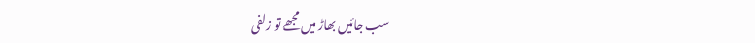سب جائیں بھاڑ میں مجھے تو زلفی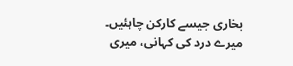بخاری جیسے کارکن چاہئیں۔
میرے درد کی کہانی، میری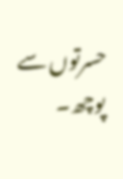حسرتوں سے پوچھ۔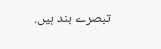تبصرے بند ہیں.